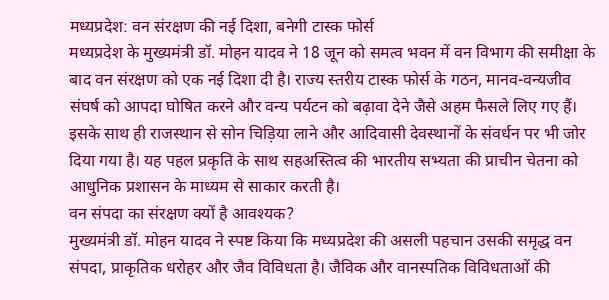मध्यप्रदेश: वन संरक्षण की नई दिशा, बनेगी टास्क फोर्स
मध्यप्रदेश के मुख्यमंत्री डॉ. मोहन यादव ने 18 जून को समत्व भवन में वन विभाग की समीक्षा के बाद वन संरक्षण को एक नई दिशा दी है। राज्य स्तरीय टास्क फोर्स के गठन, मानव-वन्यजीव संघर्ष को आपदा घोषित करने और वन्य पर्यटन को बढ़ावा देने जैसे अहम फैसले लिए गए हैं। इसके साथ ही राजस्थान से सोन चिड़िया लाने और आदिवासी देवस्थानों के संवर्धन पर भी जोर दिया गया है। यह पहल प्रकृति के साथ सहअस्तित्व की भारतीय सभ्यता की प्राचीन चेतना को आधुनिक प्रशासन के माध्यम से साकार करती है।
वन संपदा का संरक्षण क्यों है आवश्यक?
मुख्यमंत्री डॉ. मोहन यादव ने स्पष्ट किया कि मध्यप्रदेश की असली पहचान उसकी समृद्ध वन संपदा, प्राकृतिक धरोहर और जैव विविधता है। जैविक और वानस्पतिक विविधताओं की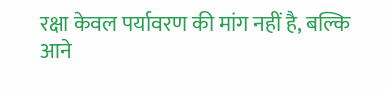रक्षा केवल पर्यावरण की मांग नहीं है, बल्कि आने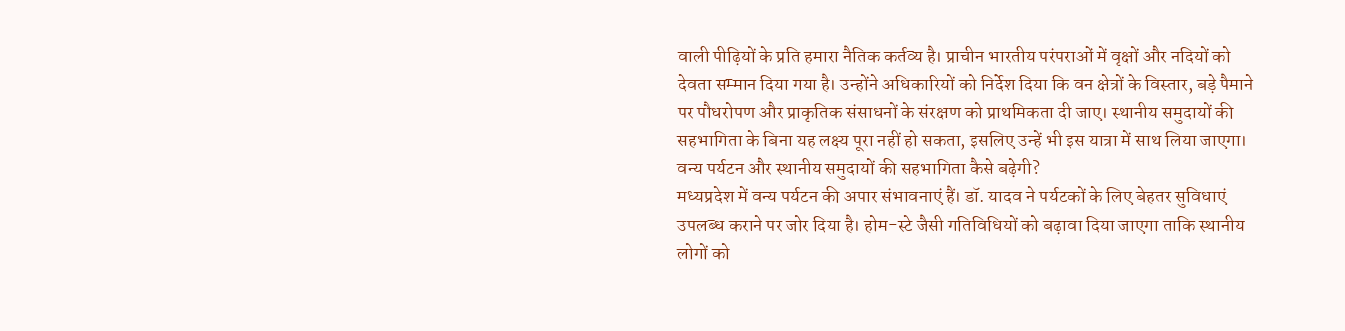वाली पीढ़ियों के प्रति हमारा नैतिक कर्तव्य है। प्राचीन भारतीय परंपराओं में वृक्षों और नदियों को देवता सम्मान दिया गया है। उन्होंने अधिकारियों को निर्देश दिया कि वन क्षेत्रों के विस्तार, बड़े पैमाने पर पौधरोपण और प्राकृतिक संसाधनों के संरक्षण को प्राथमिकता दी जाए। स्थानीय समुदायों की सहभागिता के बिना यह लक्ष्य पूरा नहीं हो सकता, इसलिए उन्हें भी इस यात्रा में साथ लिया जाएगा।
वन्य पर्यटन और स्थानीय समुदायों की सहभागिता कैसे बढ़ेगी?
मध्यप्रदेश में वन्य पर्यटन की अपार संभावनाएं हैं। डॉ. यादव ने पर्यटकों के लिए बेहतर सुविधाएं उपलब्ध कराने पर जोर दिया है। होम-स्टे जैसी गतिविधियों को बढ़ावा दिया जाएगा ताकि स्थानीय लोगों को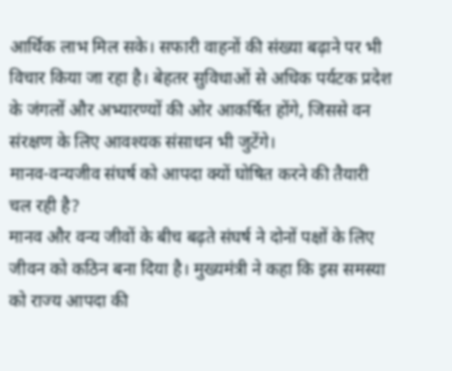आर्थिक लाभ मिल सके। सफारी वाहनों की संख्या बढ़ाने पर भी विचार किया जा रहा है। बेहतर सुविधाओं से अधिक पर्यटक प्रदेश के जंगलों और अभ्यारण्यों की ओर आकर्षित होंगे, जिससे वन संरक्षण के लिए आवश्यक संसाधन भी जुटेंगे।
मानव-वन्यजीव संघर्ष को आपदा क्यों घोषित करने की तैयारी चल रही है?
मानव और वन्य जीवों के बीच बढ़ते संघर्ष ने दोनों पक्षों के लिए जीवन को कठिन बना दिया है। मुख्यमंत्री ने कहा कि इस समस्या को राज्य आपदा की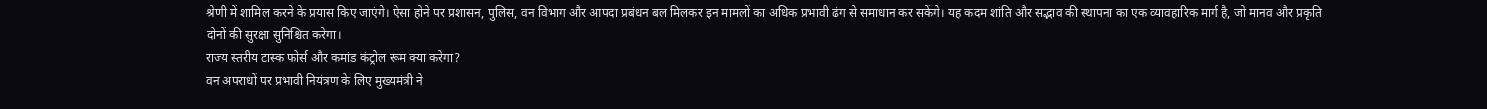श्रेणी में शामिल करने के प्रयास किए जाएंगे। ऐसा होने पर प्रशासन, पुलिस, वन विभाग और आपदा प्रबंधन बल मिलकर इन मामलों का अधिक प्रभावी ढंग से समाधान कर सकेंगे। यह कदम शांति और सद्भाव की स्थापना का एक व्यावहारिक मार्ग है, जो मानव और प्रकृति दोनों की सुरक्षा सुनिश्चित करेगा।
राज्य स्तरीय टास्क फोर्स और कमांड कंट्रोल रूम क्या करेगा?
वन अपराधों पर प्रभावी नियंत्रण के लिए मुख्यमंत्री ने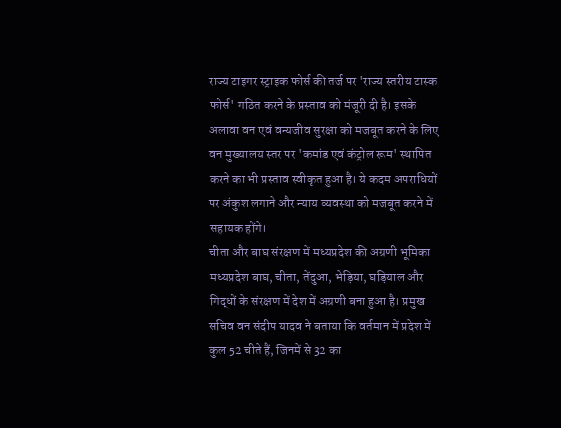राज्य टाइगर स्ट्राइक फोर्स की तर्ज पर 'राज्य स्तरीय टास्क फोर्स' गठित करने के प्रस्ताव को मंजूरी दी है। इसके अलावा वन एवं वन्यजीव सुरक्षा को मजबूत करने के लिए वन मुख्यालय स्तर पर 'कमांड एवं कंट्रोल रूम' स्थापित करने का भी प्रस्ताव स्वीकृत हुआ है। ये कदम अपराधियों पर अंकुश लगाने और न्याय व्यवस्था को मजबूत करने में सहायक होंगे।
चीता और बाघ संरक्षण में मध्यप्रदेश की अग्रणी भूमिका
मध्यप्रदेश बाघ, चीता, तेंदुआ, भेड़िया, घड़ियाल और गिद्धों के संरक्षण में देश में अग्रणी बना हुआ है। प्रमुख सचिव वन संदीप यादव ने बताया कि वर्तमान में प्रदेश में कुल 52 चीते हैं, जिनमें से 32 का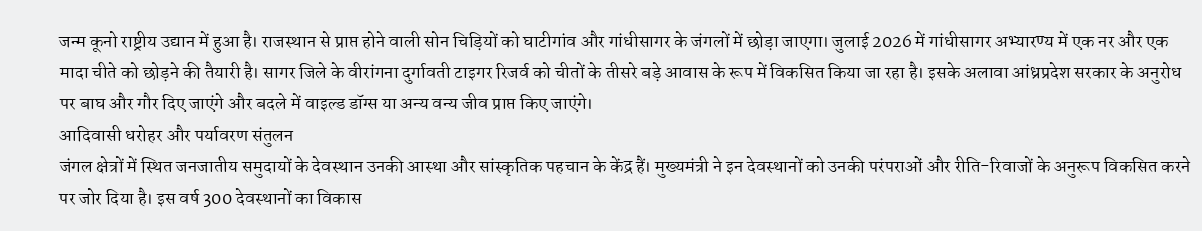जन्म कूनो राष्ट्रीय उद्यान में हुआ है। राजस्थान से प्राप्त होने वाली सोन चिड़ियों को घाटीगांव और गांधीसागर के जंगलों में छोड़ा जाएगा। जुलाई 2026 में गांधीसागर अभ्यारण्य में एक नर और एक मादा चीते को छोड़ने की तैयारी है। सागर जिले के वीरांगना दुर्गावती टाइगर रिजर्व को चीतों के तीसरे बड़े आवास के रूप में विकसित किया जा रहा है। इसके अलावा आंध्रप्रदेश सरकार के अनुरोध पर बाघ और गौर दिए जाएंगे और बदले में वाइल्ड डॉग्स या अन्य वन्य जीव प्राप्त किए जाएंगे।
आदिवासी धरोहर और पर्यावरण संतुलन
जंगल क्षेत्रों में स्थित जनजातीय समुदायों के देवस्थान उनकी आस्था और सांस्कृतिक पहचान के केंद्र हैं। मुख्यमंत्री ने इन देवस्थानों को उनकी परंपराओं और रीति-रिवाजों के अनुरूप विकसित करने पर जोर दिया है। इस वर्ष 300 देवस्थानों का विकास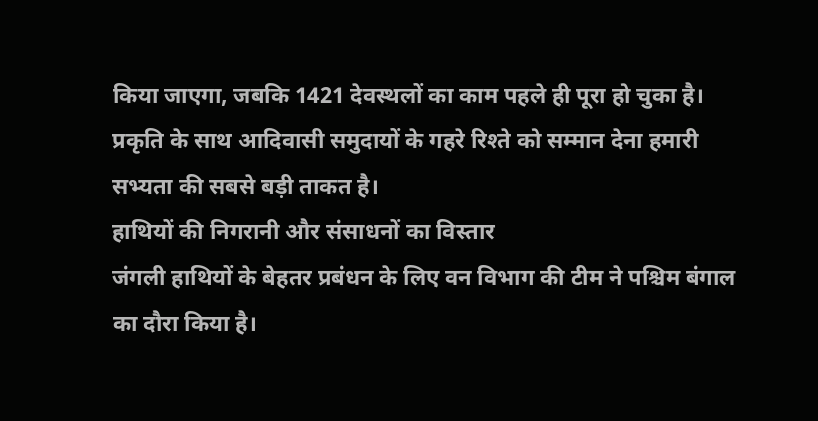किया जाएगा, जबकि 1421 देवस्थलों का काम पहले ही पूरा हो चुका है। प्रकृति के साथ आदिवासी समुदायों के गहरे रिश्ते को सम्मान देना हमारी सभ्यता की सबसे बड़ी ताकत है।
हाथियों की निगरानी और संसाधनों का विस्तार
जंगली हाथियों के बेहतर प्रबंधन के लिए वन विभाग की टीम ने पश्चिम बंगाल का दौरा किया है।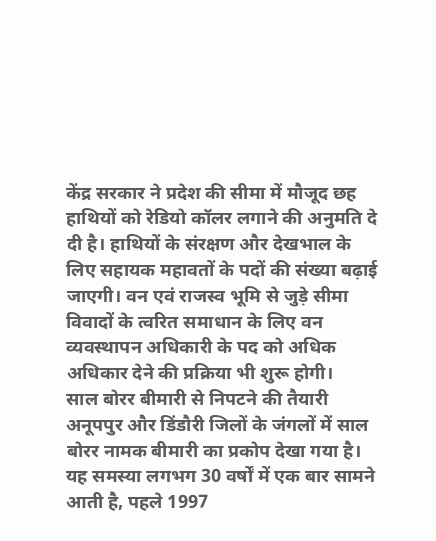केंद्र सरकार ने प्रदेश की सीमा में मौजूद छह हाथियों को रेडियो कॉलर लगाने की अनुमति दे दी है। हाथियों के संरक्षण और देखभाल के लिए सहायक महावतों के पदों की संख्या बढ़ाई जाएगी। वन एवं राजस्व भूमि से जुड़े सीमा विवादों के त्वरित समाधान के लिए वन व्यवस्थापन अधिकारी के पद को अधिक अधिकार देने की प्रक्रिया भी शुरू होगी।
साल बोरर बीमारी से निपटने की तैयारी
अनूपपुर और डिंडौरी जिलों के जंगलों में साल बोरर नामक बीमारी का प्रकोप देखा गया है। यह समस्या लगभग 30 वर्षों में एक बार सामने आती है, पहले 1997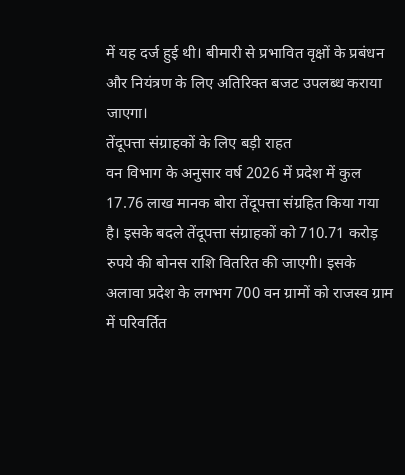में यह दर्ज हुई थी। बीमारी से प्रभावित वृक्षों के प्रबंधन और नियंत्रण के लिए अतिरिक्त बजट उपलब्ध कराया जाएगा।
तेंदूपत्ता संग्राहकों के लिए बड़ी राहत
वन विभाग के अनुसार वर्ष 2026 में प्रदेश में कुल 17.76 लाख मानक बोरा तेंदूपत्ता संग्रहित किया गया है। इसके बदले तेंदूपत्ता संग्राहकों को 710.71 करोड़ रुपये की बोनस राशि वितरित की जाएगी। इसके अलावा प्रदेश के लगभग 700 वन ग्रामों को राजस्व ग्राम में परिवर्तित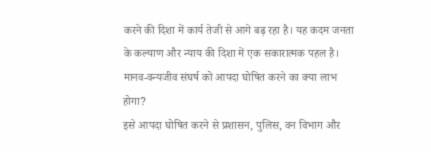करने की दिशा में कार्य तेजी से आगे बढ़ रहा है। यह कदम जनता के कल्याण और न्याय की दिशा में एक सकारात्मक पहल है।
मानव-वन्यजीव संघर्ष को आपदा घोषित करने का क्या लाभ होगा?
इसे आपदा घोषित करने से प्रशासन, पुलिस, वन विभाग और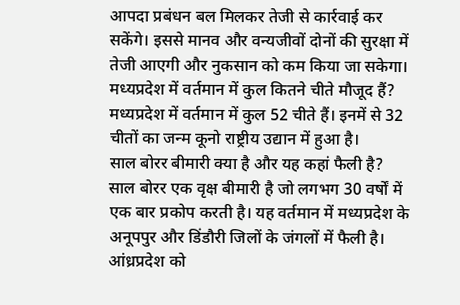आपदा प्रबंधन बल मिलकर तेजी से कार्रवाई कर सकेंगे। इससे मानव और वन्यजीवों दोनों की सुरक्षा में तेजी आएगी और नुकसान को कम किया जा सकेगा।
मध्यप्रदेश में वर्तमान में कुल कितने चीते मौजूद हैं?
मध्यप्रदेश में वर्तमान में कुल 52 चीते हैं। इनमें से 32 चीतों का जन्म कूनो राष्ट्रीय उद्यान में हुआ है।
साल बोरर बीमारी क्या है और यह कहां फैली है?
साल बोरर एक वृक्ष बीमारी है जो लगभग 30 वर्षों में एक बार प्रकोप करती है। यह वर्तमान में मध्यप्रदेश के अनूपपुर और डिंडौरी जिलों के जंगलों में फैली है।
आंध्रप्रदेश को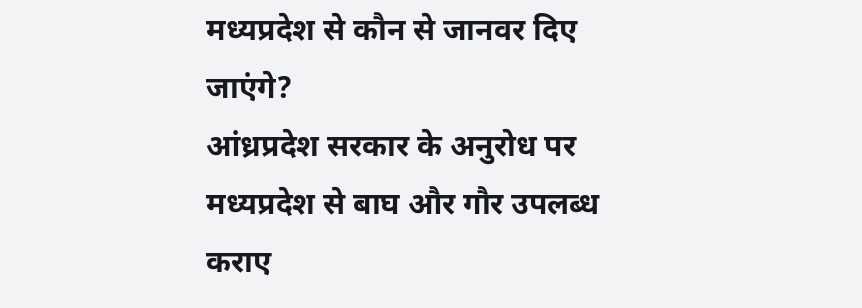मध्यप्रदेश से कौन से जानवर दिए जाएंगे?
आंध्रप्रदेश सरकार के अनुरोध पर मध्यप्रदेश से बाघ और गौर उपलब्ध कराए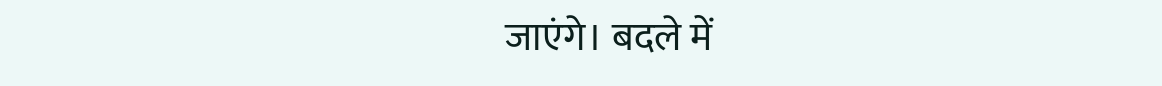जाएंगे। बदले में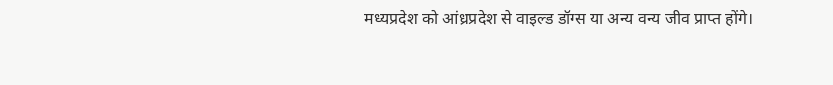मध्यप्रदेश को आंध्रप्रदेश से वाइल्ड डॉग्स या अन्य वन्य जीव प्राप्त होंगे।